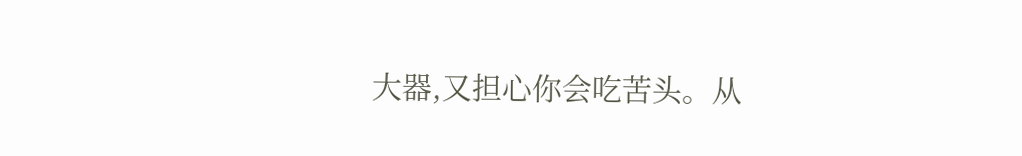大器,又担心你会吃苦头。从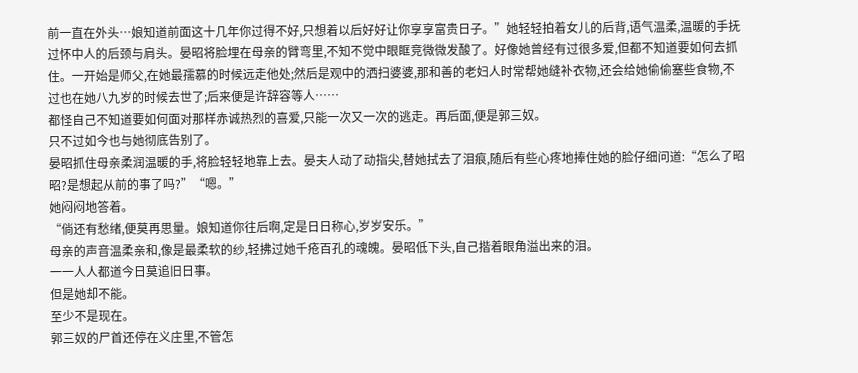前一直在外头…娘知道前面这十几年你过得不好,只想着以后好好让你享享富贵日子。”她轻轻拍着女儿的后背,语气温柔,温暖的手抚过怀中人的后颈与肩头。晏昭将脸埋在母亲的臂弯里,不知不觉中眼眶竞微微发酸了。好像她曾经有过很多爱,但都不知道要如何去抓住。一开始是师父,在她最孺慕的时候远走他处;然后是观中的洒扫婆婆,那和善的老妇人时常帮她缝补衣物,还会给她偷偷塞些食物,不过也在她八九岁的时候去世了;后来便是许辞容等人……
都怪自己不知道要如何面对那样赤诚热烈的喜爱,只能一次又一次的逃走。再后面,便是郭三奴。
只不过如今也与她彻底告别了。
晏昭抓住母亲柔润温暖的手,将脸轻轻地靠上去。晏夫人动了动指尖,替她拭去了泪痕,随后有些心疼地捧住她的脸仔细问道:“怎么了昭昭?是想起从前的事了吗?”“嗯。”
她闷闷地答着。
“倘还有愁绪,便莫再思量。娘知道你往后啊,定是日日称心,岁岁安乐。”
母亲的声音温柔亲和,像是最柔软的纱,轻拂过她千疮百孔的魂魄。晏昭低下头,自己揩着眼角溢出来的泪。
一一人人都道今日莫追旧日事。
但是她却不能。
至少不是现在。
郭三奴的尸首还停在义庄里,不管怎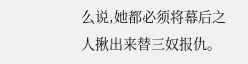么说,她都必须将幕后之人揪出来替三奴报仇。